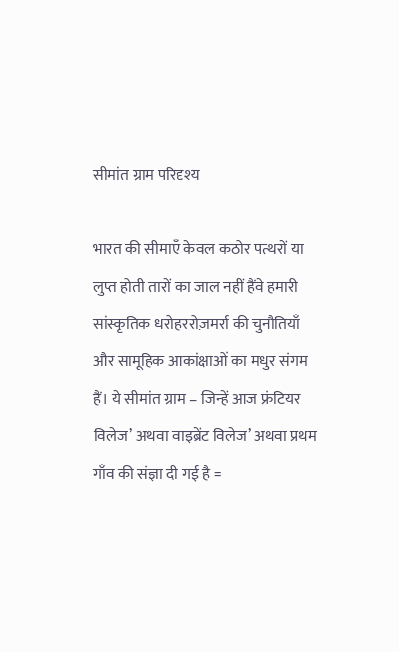सीमांत ग्राम परिदृश्य

भारत की सीमाएँ केवल कठोर पत्थरों या लुप्त होती तारों का जाल नहीं हैंवे हमारी सांस्कृतिक धरोहररोज़मर्रा की चुनौतियाँ और सामूहिक आकांक्षाओं का मधुर संगम हैं। ये सीमांत ग्राम – जिन्हें आज फ्रंटियर विलेज’ अथवा वाइब्रेंट विलेज’ अथवा प्रथम गाँव की संज्ञा दी गई है =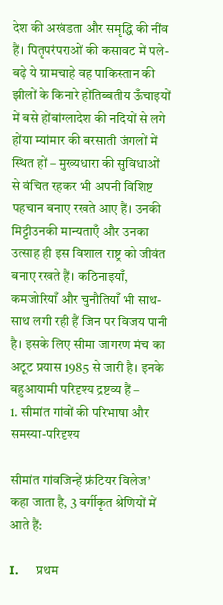देश की अखंडता और समृद्धि की नींव हैं। पितृपरंपराओं की कसावट में पले-बढ़े ये ग्रामचाहे वह पाकिस्तान की झीलों के किनारे होंतिब्बतीय ऊँचाइयों में बसे होंबांग्लादेश की नदियों से लगे होंया म्यांमार की बरसाती जंगलों में स्थित हों – मुख्यधारा की सुविधाओं से वंचित रहकर भी अपनी विशिष्ट पहचान बनाए रखते आए हैं। उनकी मिट्टीउनकी मान्यताएँ और उनका उत्साह ही इस विशाल राष्ट्र को जीवंत बनाए रखते हैं। कठिनाइयाँ, कमजोरियाँ और चुनौतियाँ भी साथ-साथ लगी रही हैं जिन पर विजय पानी है। इसके लिए सीमा जागरण मंच का अटूट प्रयास 1985 से जारी है। इनके बहुआयामी परिदृश्य द्रष्टव्य हैं –
1. सीमांत गांवों की परिभाषा और समस्या-परिदृश्य

सीमांत गांवजिन्हें फ्रंटियर विलेज’ कहा जाता है, 3 वर्गीकृत श्रेणियों में आते हैं:

I.      प्रथम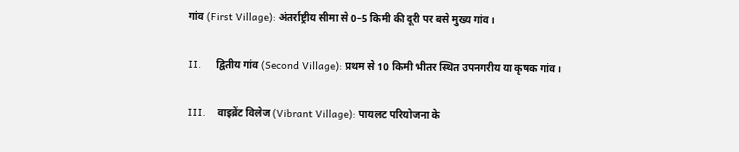गांव (First Village): अंतर्राष्ट्रीय सीमा से 0–5 किमी की दूरी पर बसे मुख्य गांव।

II.     द्वितीय गांव (Second Village): प्रथम से 10 किमी भीतर स्थित उपनगरीय या कृषक गांव।

III.    वाइब्रेंट विलेज (Vibrant Village): पायलट परियोजना के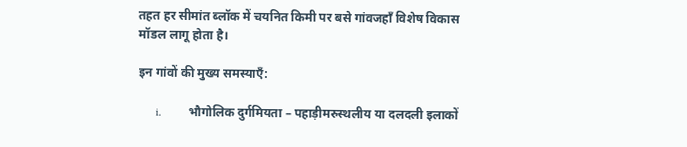तहत हर सीमांत ब्लॉक में चयनित किमी पर बसे गांवजहाँ विशेष विकास मॉडल लागू होता है।

इन गांवों की मुख्य समस्याएँ:

      i.         भौगोलिक दुर्गमियता – पहाड़ीमरुस्थलीय या दलदली इलाकों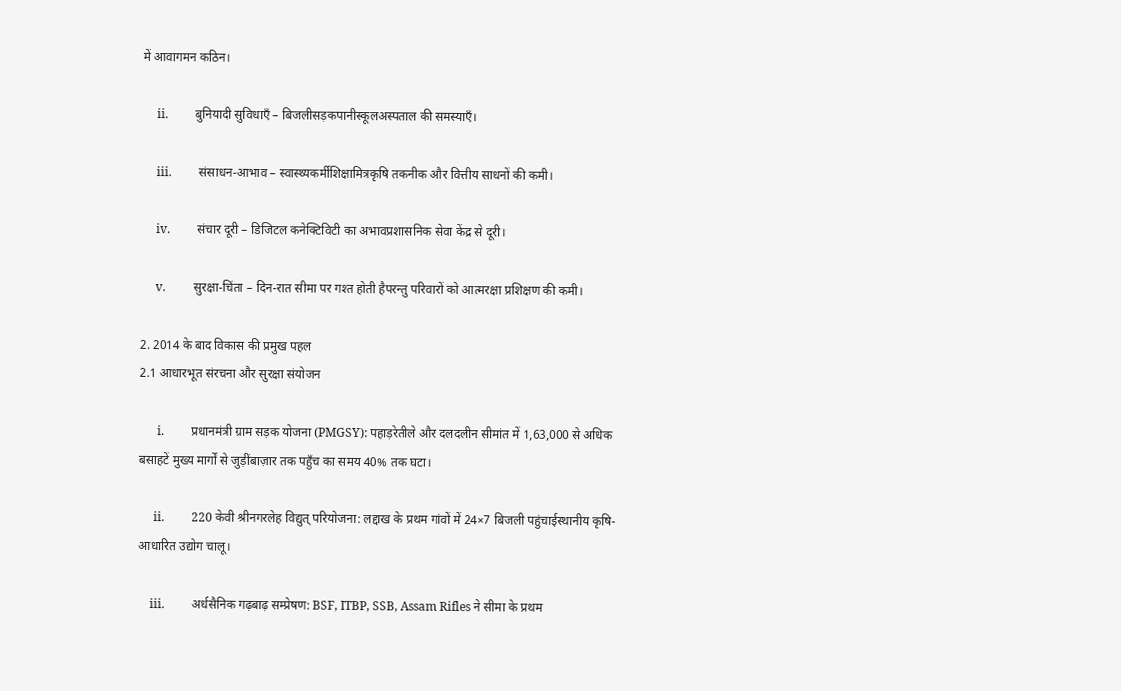में आवागमन कठिन।

     ii.         बुनियादी सुविधाएँ – बिजलीसड़कपानीस्कूलअस्पताल की समस्याएँ।

     iii.         संसाधन-आभाव – स्वास्थ्यकर्मीशिक्षामित्रकृषि तकनीक और वित्तीय साधनों की कमी।

     iv.         संचार दूरी – डिजिटल कनेक्टिविटी का अभावप्रशासनिक सेवा केंद्र से दूरी।

     v.         सुरक्षा-चिंता – दिन-रात सीमा पर गश्त होती हैपरन्तु परिवारों को आत्मरक्षा प्रशिक्षण की कमी।

2. 2014 के बाद विकास की प्रमुख पहल
2.1 आधारभूत संरचना और सुरक्षा संयोजन

      i.         प्रधानमंत्री ग्राम सड़क योजना (PMGSY): पहाड़रेतीले और दलदलीन सीमांत में 1,63,000 से अधिक बसाहटें मुख्य मार्गों से जुड़ींबाज़ार तक पहुँच का समय 40% तक घटा।

     ii.         220 केवी श्रीनगरलेह विद्युत् परियोजना: लद्दाख के प्रथम गांवों में 24×7 बिजली पहुंचाईस्थानीय कृषि-आधारित उद्योग चालू।

    iii.         अर्धसैनिक गढ़बाढ़ सम्प्रेषण: BSF, ITBP, SSB, Assam Rifles ने सीमा के प्रथम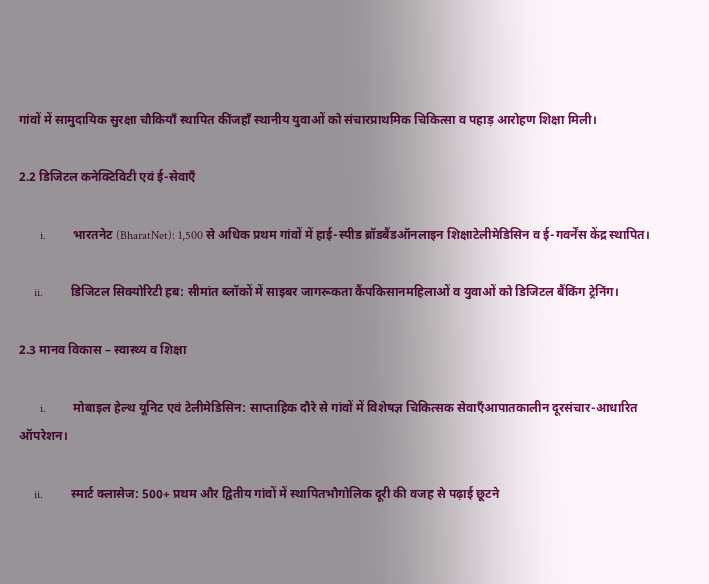गांवों में सामुदायिक सुरक्षा चौकियाँ स्थापित कींजहाँ स्थानीय युवाओं को संचारप्राथमिक चिकित्सा व पहाड़ आरोहण शिक्षा मिली।

2.2 डिजिटल कनेक्टिविटी एवं ई-सेवाएँ

       i.         भारतनेट (BharatNet): 1,500 से अधिक प्रथम गांवों में हाई-स्पीड ब्रॉडबैंडऑनलाइन शिक्षाटेलीमेडिसिन व ई-गवर्नेंस केंद्र स्थापित।

     ii.         डिजिटल सिक्योरिटी हब: सीमांत ब्लॉकों में साइबर जागरूकता कैंपकिसानमहिलाओं व युवाओं को डिजिटल बैंकिंग ट्रेनिंग।

2.3 मानव विकास – स्वास्थ्य व शिक्षा

       i.         मोबाइल हेल्थ यूनिट एवं टेलीमेडिसिन: साप्ताहिक दौरे से गांवों में विशेषज्ञ चिकित्सक सेवाएँआपातकालीन दूरसंचार-आधारित ऑपरेशन।

     ii.         स्मार्ट क्लासेज: 500+ प्रथम और द्वितीय गांवों में स्थापितभौगोलिक दूरी की वजह से पढ़ाई छूटने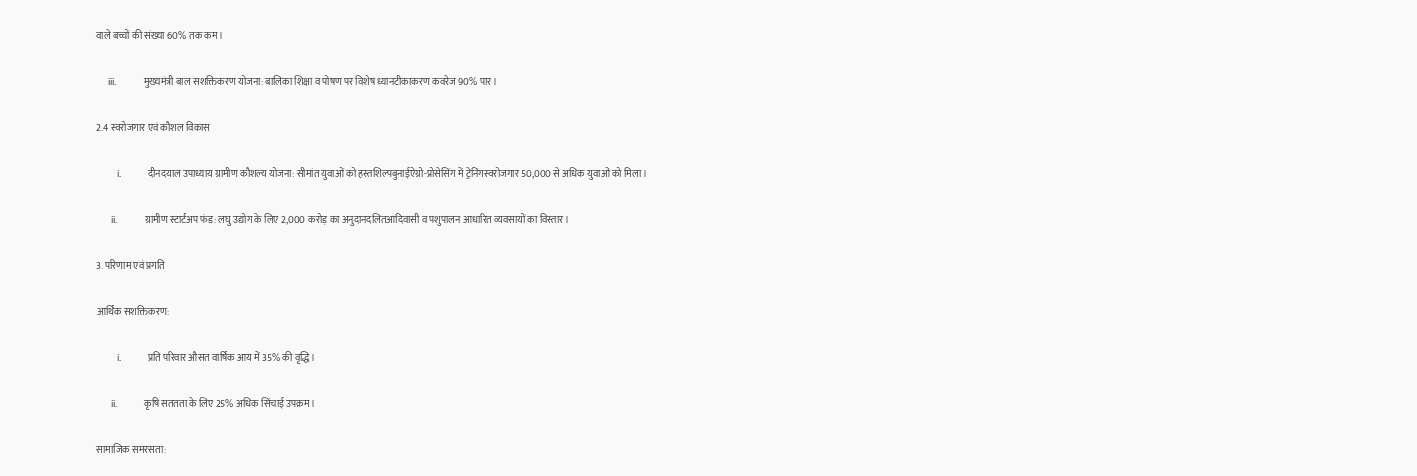वाले बच्चों की संख्या 60% तक कम।

    iii.         मुख्यमंत्री बाल सशक्तिकरण योजना: बालिका शिक्षा व पोषण पर विशेष ध्यानटीकाकरण कवरेज 90% पार।

2.4 स्वरोजगार एवं कौशल विकास

       i.         दीनदयाल उपाध्याय ग्रामीण कौशल्य योजना: सीमांत युवाओं को हस्तशिल्पबुनाईऐग्रो-प्रोसेसिंग में ट्रेनिंगस्वरोजगार 50,000 से अधिक युवाओं को मिला।

     ii.         ग्रामीण स्टार्टअप फंड: लघु उद्योग के लिए 2,000 करोड़ का अनुदानदलितआदिवासी व पशुपालन आधारित व्यवसायों का विस्तार।

3. परिणाम एवं प्रगति

आर्थिक सशक्तिकरण:

       i.         प्रति परिवार औसत वार्षिक आय में 35% की वृद्धि।

     ii.         कृषि सततता के लिए 25% अधिक सिंचाई उपक्रम।

सामाजिक समरसता: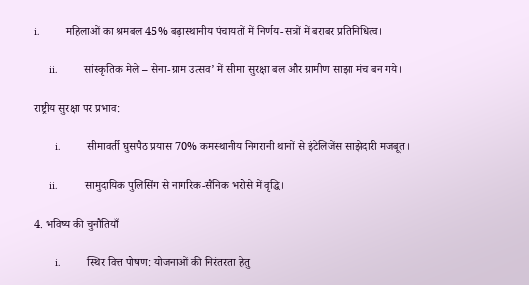i.         महिलाओं का श्रमबल 45% बढ़ास्थानीय पंचायतों में निर्णय-सत्रों में बराबर प्रतिनिधित्व।

     ii.         सांस्कृतिक मेले – सेना-ग्राम उत्सव’ में सीमा सुरक्षा बल और ग्रामीण साझा मंच बन गये।

राष्ट्रीय सुरक्षा पर प्रभाव:

       i.         सीमावर्ती घुसपैठ प्रयास 70% कमस्थानीय निगरानी थानों से इंटेलिजेंस साझेदारी मजबूत।

     ii.         सामुदायिक पुलिसिंग से नागरिक-सैनिक भरोसे में वृद्धि।

4. भविष्य की चुनौतियाँ

       i.         स्थिर वित्त पोषण: योजनाओं की निरंतरता हेतु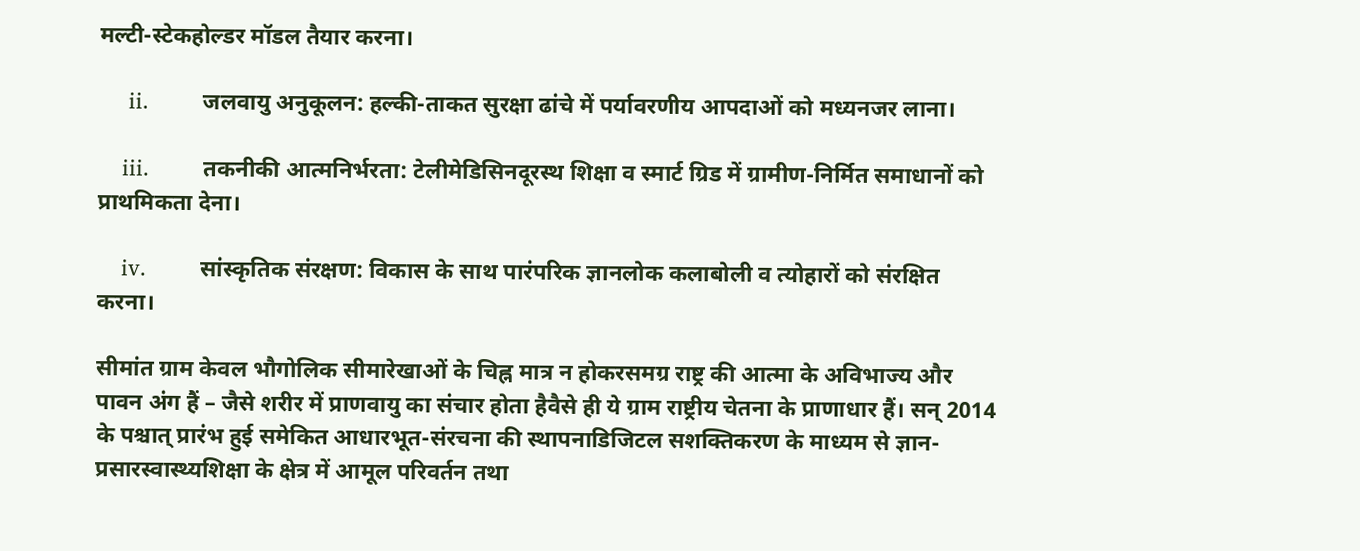मल्टी-स्टेकहोल्डर मॉडल तैयार करना।

     ii.         जलवायु अनुकूलन: हल्की-ताकत सुरक्षा ढांचे में पर्यावरणीय आपदाओं को मध्यनजर लाना।

    iii.         तकनीकी आत्मनिर्भरता: टेलीमेडिसिनदूरस्थ शिक्षा व स्मार्ट ग्रिड में ग्रामीण-निर्मित समाधानों को प्राथमिकता देना।

    iv.         सांस्कृतिक संरक्षण: विकास के साथ पारंपरिक ज्ञानलोक कलाबोली व त्योहारों को संरक्षित करना।

सीमांत ग्राम केवल भौगोलिक सीमारेखाओं के चिह्न मात्र न होकरसमग्र राष्ट्र की आत्मा के अविभाज्य और पावन अंग हैं – जैसे शरीर में प्राणवायु का संचार होता हैवैसे ही ये ग्राम राष्ट्रीय चेतना के प्राणाधार हैं। सन् 2014 के पश्चात् प्रारंभ हुई समेकित आधारभूत-संरचना की स्थापनाडिजिटल सशक्तिकरण के माध्यम से ज्ञान-प्रसारस्वास्थ्यशिक्षा के क्षेत्र में आमूल परिवर्तन तथा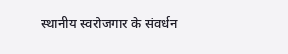स्थानीय स्वरोजगार के संवर्धन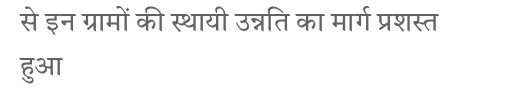से इन ग्रामों की स्थायी उन्नति का मार्ग प्रशस्त हुआ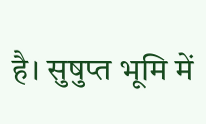है। सुषुप्त भूमि में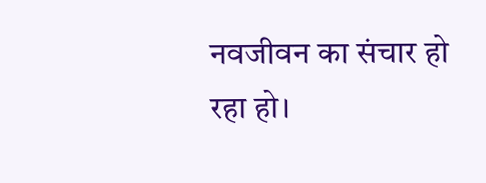नवजीवन का संचार हो रहा हो।